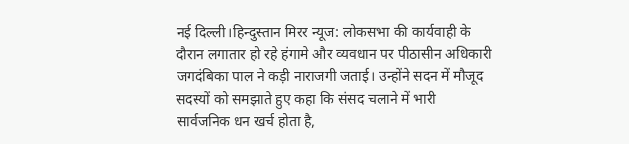नई दिल्ली।हिन्दुस्तान मिरर न्यूज: लोकसभा की कार्यवाही के दौरान लगातार हो रहे हंगामे और व्यवधान पर पीठासीन अधिकारी जगदंबिका पाल ने कड़ी नाराजगी जताई। उन्होंने सदन में मौजूद सदस्यों को समझाते हुए कहा कि संसद चलाने में भारी सार्वजनिक धन खर्च होता है,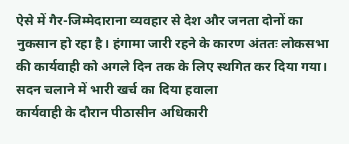ऐसे में गैर-जिम्मेदाराना व्यवहार से देश और जनता दोनों का नुकसान हो रहा है। हंगामा जारी रहने के कारण अंततः लोकसभा की कार्यवाही को अगले दिन तक के लिए स्थगित कर दिया गया।
सदन चलाने में भारी खर्च का दिया हवाला
कार्यवाही के दौरान पीठासीन अधिकारी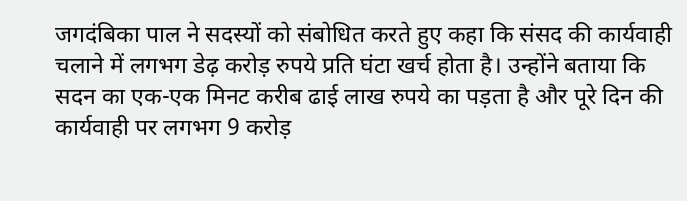जगदंबिका पाल ने सदस्यों को संबोधित करते हुए कहा कि संसद की कार्यवाही चलाने में लगभग डेढ़ करोड़ रुपये प्रति घंटा खर्च होता है। उन्होंने बताया कि सदन का एक-एक मिनट करीब ढाई लाख रुपये का पड़ता है और पूरे दिन की कार्यवाही पर लगभग 9 करोड़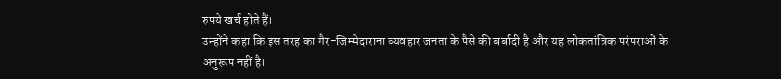रुपये खर्च होते हैं।
उन्होंने कहा कि इस तरह का गैर-जिम्मेदाराना व्यवहार जनता के पैसे की बर्बादी है और यह लोकतांत्रिक परंपराओं के अनुरूप नहीं है।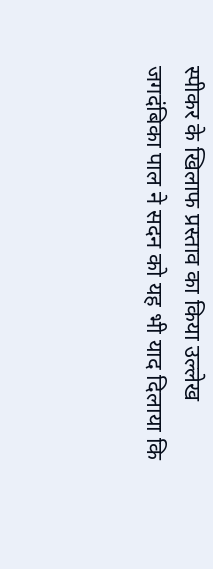स्पीकर के खिलाफ प्रस्ताव का किया उल्लेख
जगदंबिका पाल ने सदन को यह भी याद दिलाया कि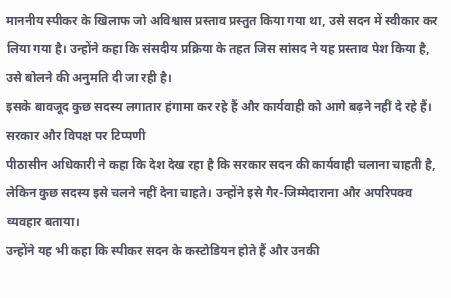माननीय स्पीकर के खिलाफ जो अविश्वास प्रस्ताव प्रस्तुत किया गया था, उसे सदन में स्वीकार कर लिया गया है। उन्होंने कहा कि संसदीय प्रक्रिया के तहत जिस सांसद ने यह प्रस्ताव पेश किया है, उसे बोलने की अनुमति दी जा रही है।
इसके बावजूद कुछ सदस्य लगातार हंगामा कर रहे हैं और कार्यवाही को आगे बढ़ने नहीं दे रहे हैं।
सरकार और विपक्ष पर टिप्पणी
पीठासीन अधिकारी ने कहा कि देश देख रहा है कि सरकार सदन की कार्यवाही चलाना चाहती है, लेकिन कुछ सदस्य इसे चलने नहीं देना चाहते। उन्होंने इसे गैर-जिम्मेदाराना और अपरिपक्व व्यवहार बताया।
उन्होंने यह भी कहा कि स्पीकर सदन के कस्टोडियन होते हैं और उनकी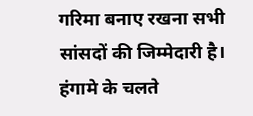गरिमा बनाए रखना सभी सांसदों की जिम्मेदारी है।
हंगामे के चलते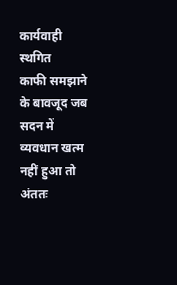कार्यवाही स्थगित
काफी समझाने के बावजूद जब सदन में व्यवधान खत्म नहीं हुआ तो अंततः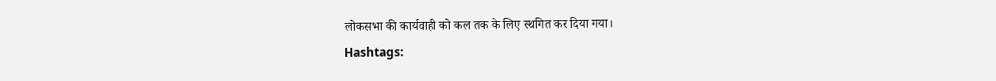लोकसभा की कार्यवाही को कल तक के लिए स्थगित कर दिया गया।
Hashtags: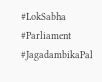#LokSabha #Parliament #JagadambikaPal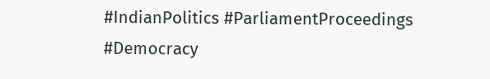#IndianPolitics #ParliamentProceedings #Democracy